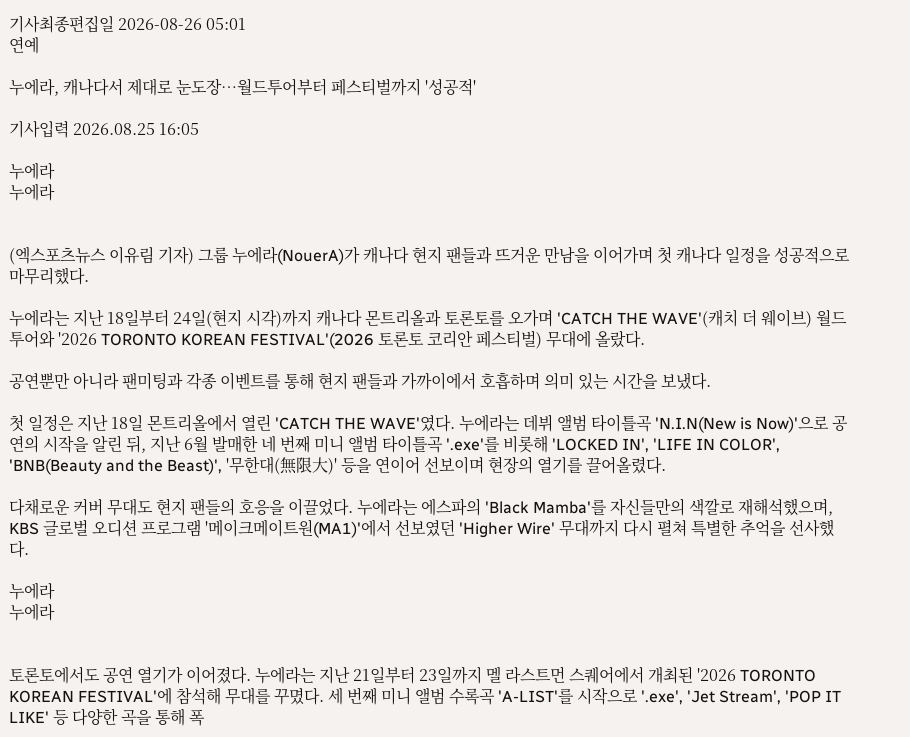기사최종편집일 2026-08-26 05:01
연예

누에라, 캐나다서 제대로 눈도장…월드투어부터 페스티벌까지 '성공적'

기사입력 2026.08.25 16:05

누에라
누에라


(엑스포츠뉴스 이유림 기자) 그룹 누에라(NouerA)가 캐나다 현지 팬들과 뜨거운 만남을 이어가며 첫 캐나다 일정을 성공적으로 마무리했다.

누에라는 지난 18일부터 24일(현지 시각)까지 캐나다 몬트리올과 토론토를 오가며 'CATCH THE WAVE'(캐치 더 웨이브) 월드 투어와 '2026 TORONTO KOREAN FESTIVAL'(2026 토론토 코리안 페스티벌) 무대에 올랐다.

공연뿐만 아니라 팬미팅과 각종 이벤트를 통해 현지 팬들과 가까이에서 호흡하며 의미 있는 시간을 보냈다.

첫 일정은 지난 18일 몬트리올에서 열린 'CATCH THE WAVE'였다. 누에라는 데뷔 앨범 타이틀곡 'N.I.N(New is Now)'으로 공연의 시작을 알린 뒤, 지난 6월 발매한 네 번째 미니 앨범 타이틀곡 '.exe'를 비롯해 'LOCKED IN', 'LIFE IN COLOR', 'BNB(Beauty and the Beast)', '무한대(無限大)' 등을 연이어 선보이며 현장의 열기를 끌어올렸다.

다채로운 커버 무대도 현지 팬들의 호응을 이끌었다. 누에라는 에스파의 'Black Mamba'를 자신들만의 색깔로 재해석했으며, KBS 글로벌 오디션 프로그램 '메이크메이트원(MA1)'에서 선보였던 'Higher Wire' 무대까지 다시 펼쳐 특별한 추억을 선사했다.

누에라
누에라


토론토에서도 공연 열기가 이어졌다. 누에라는 지난 21일부터 23일까지 멜 라스트먼 스퀘어에서 개최된 '2026 TORONTO KOREAN FESTIVAL'에 참석해 무대를 꾸몄다. 세 번째 미니 앨범 수록곡 'A-LIST'를 시작으로 '.exe', 'Jet Stream', 'POP IT LIKE' 등 다양한 곡을 통해 폭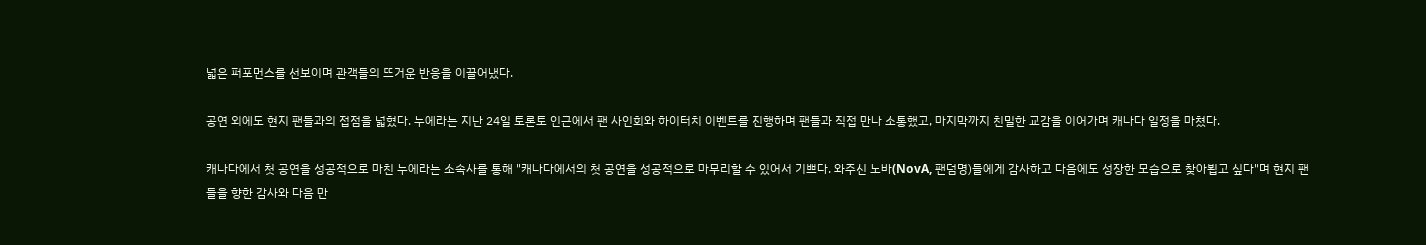넓은 퍼포먼스를 선보이며 관객들의 뜨거운 반응을 이끌어냈다.

공연 외에도 현지 팬들과의 접점을 넓혔다. 누에라는 지난 24일 토론토 인근에서 팬 사인회와 하이터치 이벤트를 진행하며 팬들과 직접 만나 소통했고, 마지막까지 친밀한 교감을 이어가며 캐나다 일정을 마쳤다.

캐나다에서 첫 공연을 성공적으로 마친 누에라는 소속사를 통해 "캐나다에서의 첫 공연을 성공적으로 마무리할 수 있어서 기쁘다. 와주신 노바(NovA, 팬덤명)들에게 감사하고 다음에도 성장한 모습으로 찾아뵙고 싶다"며 현지 팬들을 향한 감사와 다음 만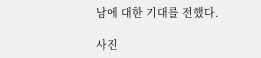남에 대한 기대를 전했다.

사진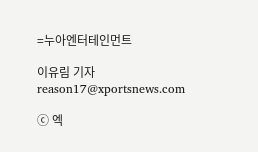=누아엔터테인먼트

이유림 기자 reason17@xportsnews.com

ⓒ 엑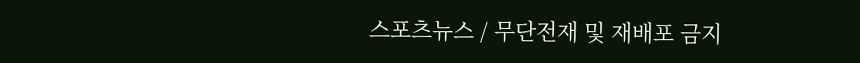스포츠뉴스 / 무단전재 및 재배포 금지